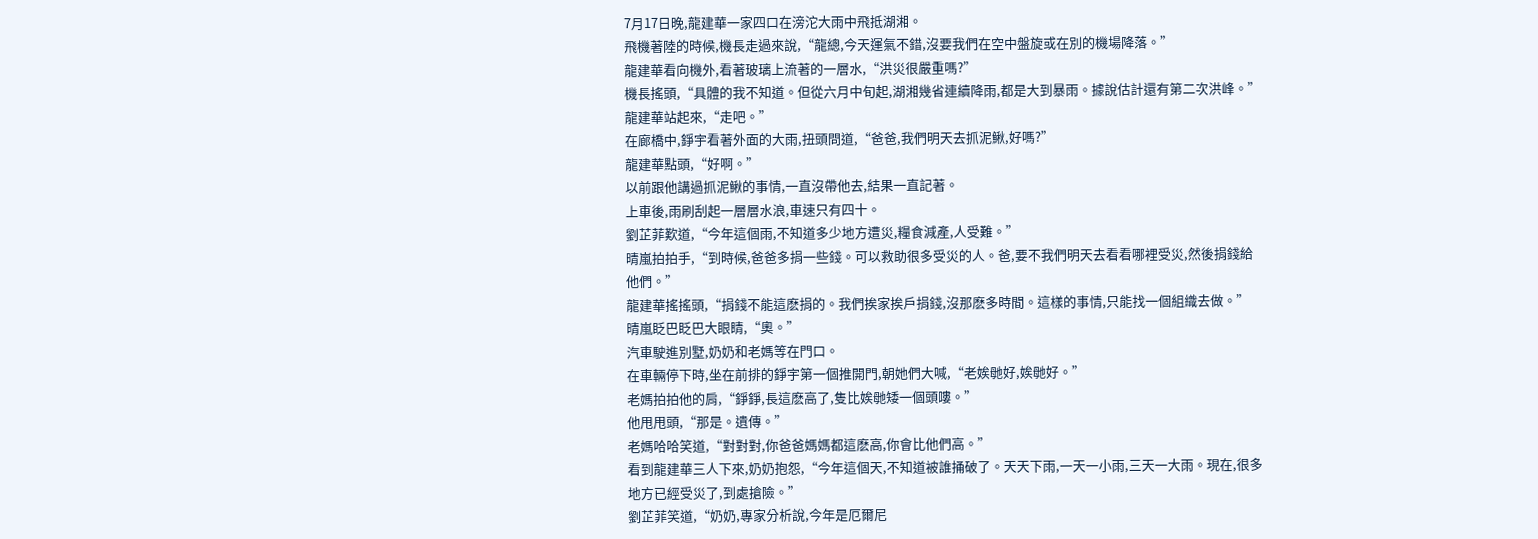7月17日晚,龍建華一家四口在滂沱大雨中飛抵湖湘。
飛機著陸的時候,機長走過來說,“龍總,今天運氣不錯,沒要我們在空中盤旋或在別的機場降落。”
龍建華看向機外,看著玻璃上流著的一層水,“洪災很嚴重嗎?”
機長搖頭,“具體的我不知道。但從六月中旬起,湖湘幾省連續降雨,都是大到暴雨。據說估計還有第二次洪峰。”
龍建華站起來,“走吧。”
在廊橋中,錚宇看著外面的大雨,扭頭問道,“爸爸,我們明天去抓泥鰍,好嗎?”
龍建華點頭,“好啊。”
以前跟他講過抓泥鰍的事情,一直沒帶他去,結果一直記著。
上車後,雨刷刮起一層層水浪,車速只有四十。
劉芷菲歎道,“今年這個雨,不知道多少地方遭災,糧食減產,人受難。”
晴嵐拍拍手,“到時候,爸爸多捐一些錢。可以救助很多受災的人。爸,要不我們明天去看看哪裡受災,然後捐錢給他們。”
龍建華搖搖頭,“捐錢不能這麽捐的。我們挨家挨戶捐錢,沒那麽多時間。這樣的事情,只能找一個組織去做。”
晴嵐眨巴眨巴大眼睛,“奧。”
汽車駛進別墅,奶奶和老媽等在門口。
在車輛停下時,坐在前排的錚宇第一個推開門,朝她們大喊,“老娭毑好,娭毑好。”
老媽拍拍他的肩,“錚錚,長這麽高了,隻比娭毑矮一個頭嘍。”
他甩甩頭,“那是。遺傳。”
老媽哈哈笑道,“對對對,你爸爸媽媽都這麽高,你會比他們高。”
看到龍建華三人下來,奶奶抱怨,“今年這個天,不知道被誰捅破了。天天下雨,一天一小雨,三天一大雨。現在,很多地方已經受災了,到處搶險。”
劉芷菲笑道,“奶奶,專家分析說,今年是厄爾尼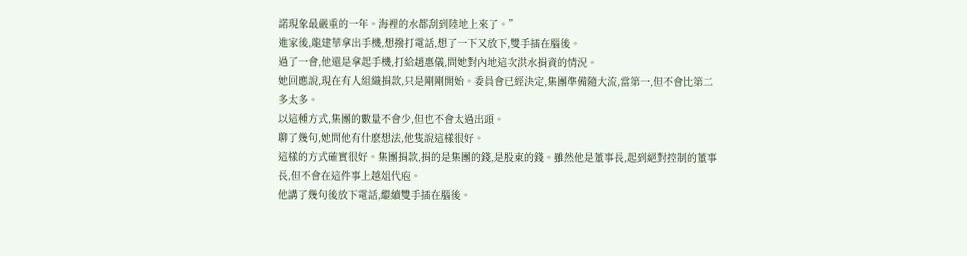諾現象最嚴重的一年。海裡的水都刮到陸地上來了。”
進家後,龍建華拿出手機,想撥打電話,想了一下又放下,雙手插在腦後。
過了一會,他還是拿起手機,打給趙惠儀,問她對內地這次洪水捐資的情況。
她回應說,現在有人組織捐款,只是剛剛開始。委員會已經決定,集團準備隨大流,當第一,但不會比第二多太多。
以這種方式,集團的數量不會少,但也不會太過出頭。
聊了幾句,她問他有什麽想法,他隻說這樣很好。
這樣的方式確實很好。集團捐款,捐的是集團的錢,是股東的錢。雖然他是董事長,起到絕對控制的董事長,但不會在這件事上越俎代庖。
他講了幾句後放下電話,繼續雙手插在腦後。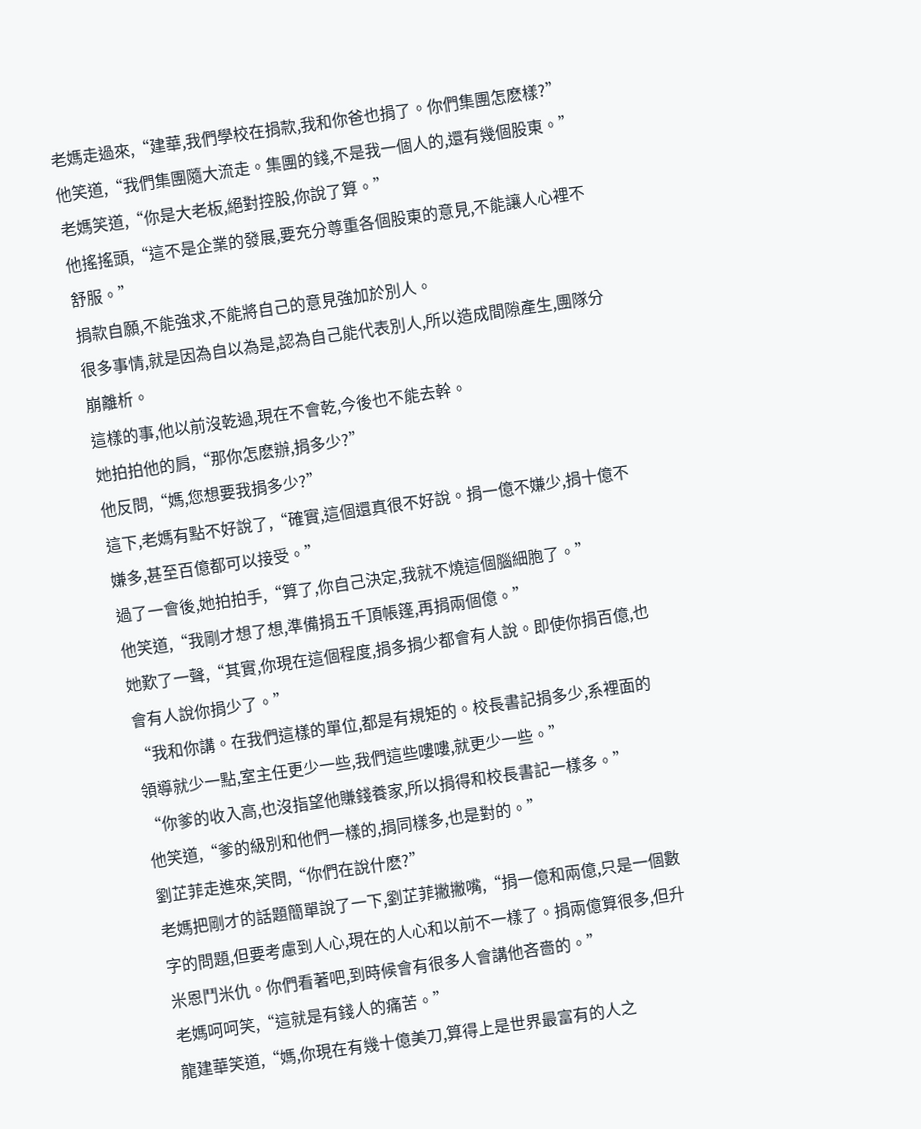老媽走過來,“建華,我們學校在捐款,我和你爸也捐了。你們集團怎麽樣?”
他笑道,“我們集團隨大流走。集團的錢,不是我一個人的,還有幾個股東。”
老媽笑道,“你是大老板,絕對控股,你說了算。”
他搖搖頭,“這不是企業的發展,要充分尊重各個股東的意見,不能讓人心裡不舒服。”
捐款自願,不能強求,不能將自己的意見強加於別人。
很多事情,就是因為自以為是,認為自己能代表別人,所以造成間隙產生,團隊分崩離析。
這樣的事,他以前沒乾過,現在不會乾,今後也不能去幹。
她拍拍他的肩,“那你怎麽辦,捐多少?”
他反問,“媽,您想要我捐多少?”
這下,老媽有點不好說了,“確實,這個還真很不好說。捐一億不嫌少,捐十億不嫌多,甚至百億都可以接受。”
過了一會後,她拍拍手,“算了,你自己決定,我就不燒這個腦細胞了。”
他笑道,“我剛才想了想,準備捐五千頂帳篷,再捐兩個億。”
她歎了一聲,“其實,你現在這個程度,捐多捐少都會有人說。即使你捐百億,也會有人說你捐少了。”
“我和你講。在我們這樣的單位,都是有規矩的。校長書記捐多少,系裡面的領導就少一點,室主任更少一些,我們這些嘍嘍,就更少一些。”
“你爹的收入高,也沒指望他賺錢養家,所以捐得和校長書記一樣多。”
他笑道,“爹的級別和他們一樣的,捐同樣多,也是對的。”
劉芷菲走進來,笑問,“你們在說什麽?”
老媽把剛才的話題簡單說了一下,劉芷菲撇撇嘴,“捐一億和兩億,只是一個數字的問題,但要考慮到人心,現在的人心和以前不一樣了。捐兩億算很多,但升米恩鬥米仇。你們看著吧,到時候會有很多人會講他吝嗇的。”
老媽呵呵笑,“這就是有錢人的痛苦。”
龍建華笑道,“媽,你現在有幾十億美刀,算得上是世界最富有的人之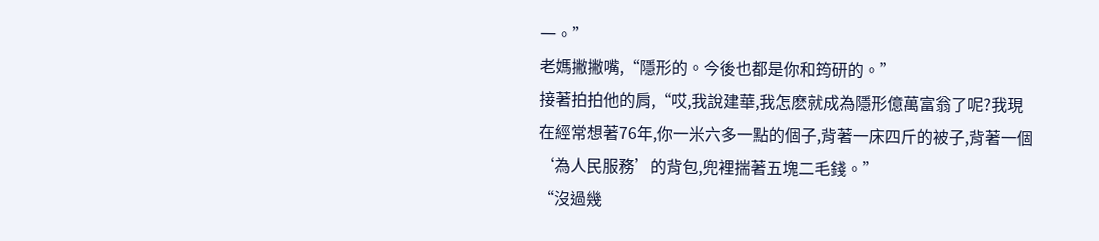一。”
老媽撇撇嘴,“隱形的。今後也都是你和筠研的。”
接著拍拍他的肩,“哎,我說建華,我怎麽就成為隱形億萬富翁了呢?我現在經常想著76年,你一米六多一點的個子,背著一床四斤的被子,背著一個‘為人民服務’的背包,兜裡揣著五塊二毛錢。”
“沒過幾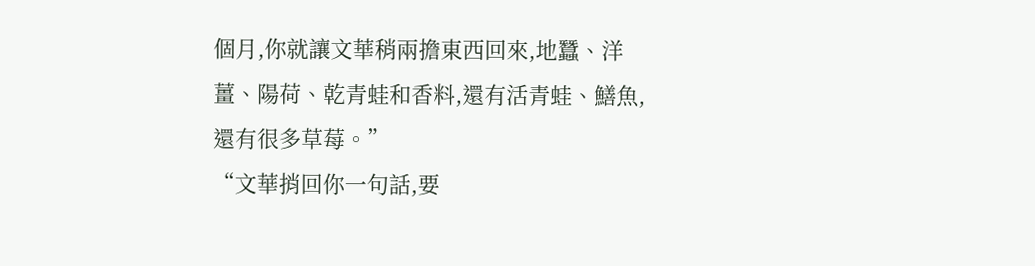個月,你就讓文華稍兩擔東西回來,地蠶、洋薑、陽荷、乾青蛙和香料,還有活青蛙、鱔魚,還有很多草莓。”
“文華捎回你一句話,要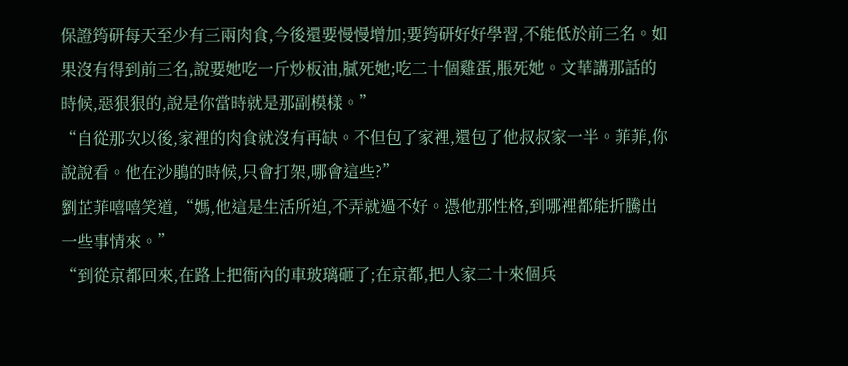保證筠研每天至少有三兩肉食,今後還要慢慢增加;要筠研好好學習,不能低於前三名。如果沒有得到前三名,說要她吃一斤炒板油,膩死她;吃二十個雞蛋,脹死她。文華講那話的時候,惡狠狠的,說是你當時就是那副模樣。”
“自從那次以後,家裡的肉食就沒有再缺。不但包了家裡,還包了他叔叔家一半。菲菲,你說說看。他在沙鵑的時候,只會打架,哪會這些?”
劉芷菲嘻嘻笑道,“媽,他這是生活所迫,不弄就過不好。憑他那性格,到哪裡都能折騰出一些事情來。”
“到從京都回來,在路上把衙內的車玻璃砸了;在京都,把人家二十來個兵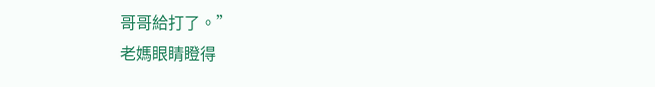哥哥給打了。”
老媽眼睛瞪得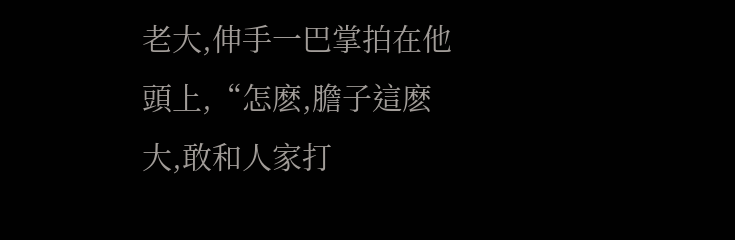老大,伸手一巴掌拍在他頭上,“怎麽,膽子這麽大,敢和人家打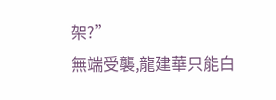架?”
無端受襲,龍建華只能白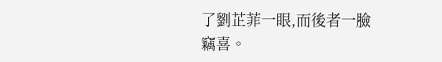了劉芷菲一眼,而後者一臉竊喜。